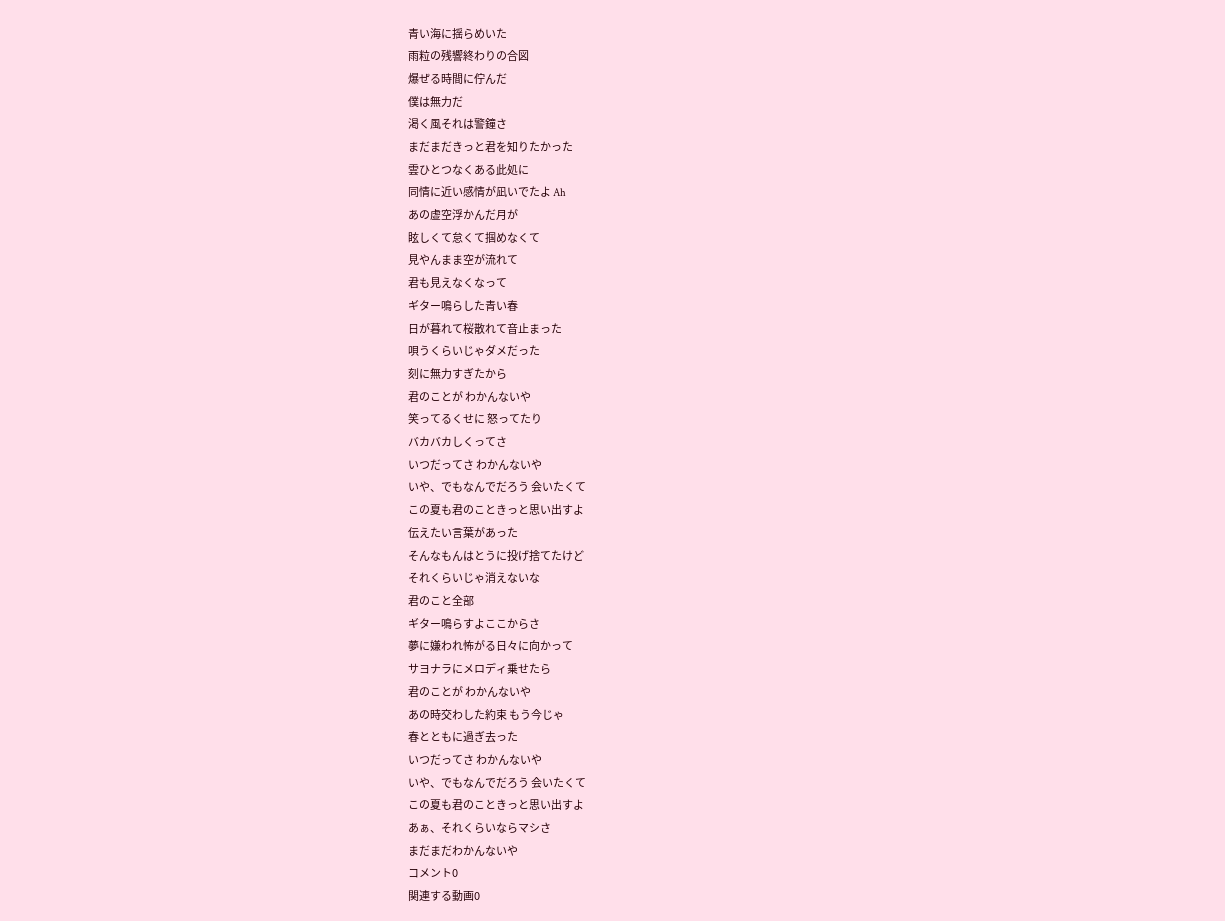青い海に揺らめいた
雨粒の残響終わりの合図
爆ぜる時間に佇んだ
僕は無力だ
渇く風それは警鐘さ
まだまだきっと君を知りたかった
雲ひとつなくある此処に
同情に近い感情が凪いでたよ Ah
あの虚空浮かんだ月が
眩しくて怠くて掴めなくて
見やんまま空が流れて
君も見えなくなって
ギター鳴らした青い春
日が暮れて桜散れて音止まった
唄うくらいじゃダメだった
刻に無力すぎたから
君のことが わかんないや
笑ってるくせに 怒ってたり
バカバカしくってさ
いつだってさ わかんないや
いや、でもなんでだろう 会いたくて
この夏も君のこときっと思い出すよ
伝えたい言葉があった
そんなもんはとうに投げ捨てたけど
それくらいじゃ消えないな
君のこと全部
ギター鳴らすよここからさ
夢に嫌われ怖がる日々に向かって
サヨナラにメロディ乗せたら
君のことが わかんないや
あの時交わした約束 もう今じゃ
春とともに過ぎ去った
いつだってさ わかんないや
いや、でもなんでだろう 会いたくて
この夏も君のこときっと思い出すよ
あぁ、それくらいならマシさ
まだまだわかんないや
コメント0
関連する動画0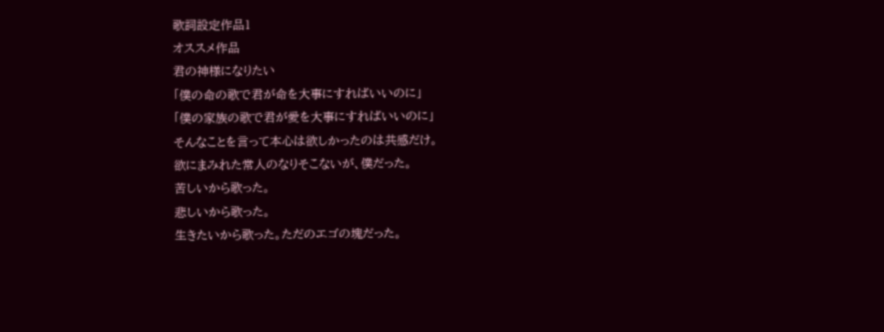歌詞設定作品1
オススメ作品
君の神様になりたい
「僕の命の歌で君が命を大事にすればいいのに」
「僕の家族の歌で君が愛を大事にすればいいのに」
そんなことを言って本心は欲しかったのは共感だけ。
欲にまみれた常人のなりそこないが、僕だった。
苦しいから歌った。
悲しいから歌った。
生きたいから歌った。ただのエゴの塊だった。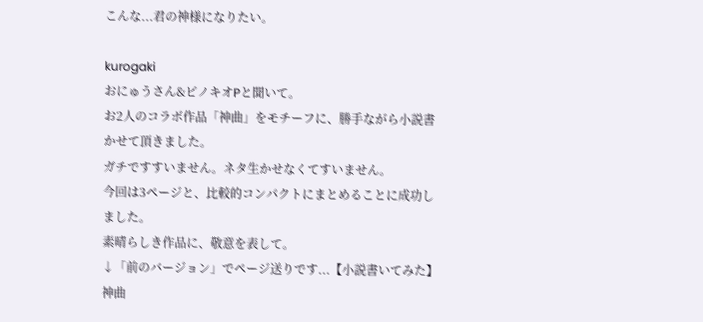こんな...君の神様になりたい。

kurogaki
おにゅうさん&ピノキオPと聞いて。
お2人のコラボ作品「神曲」をモチーフに、勝手ながら小説書かせて頂きました。
ガチですすいません。ネタ生かせなくてすいません。
今回は3ページと、比較的コンパクトにまとめることに成功しました。
素晴らしき作品に、敬意を表して。
↓「前のバージョン」でページ送りです...【小説書いてみた】 神曲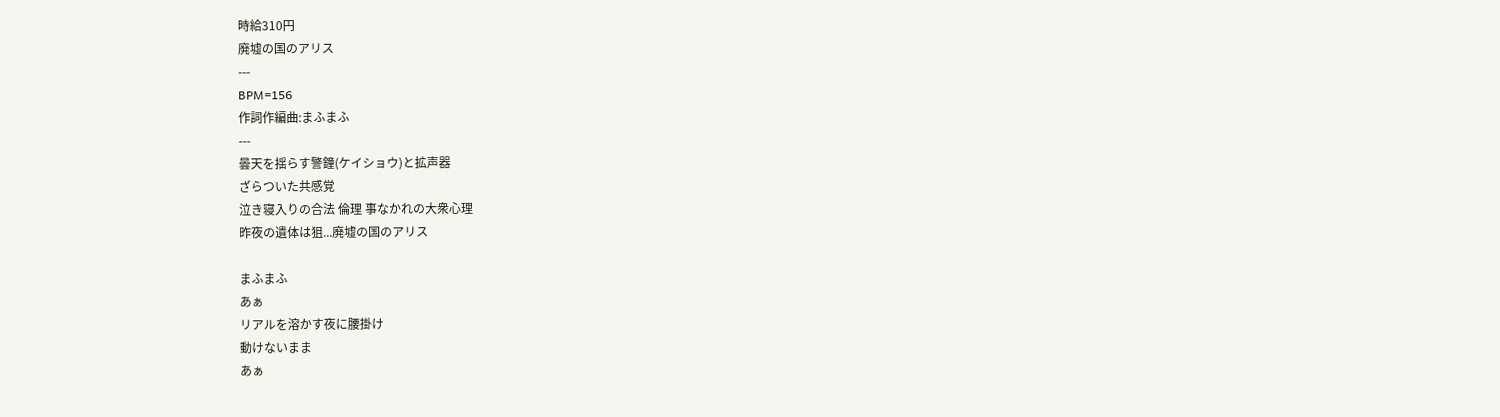時給310円
廃墟の国のアリス
---
BPM=156
作詞作編曲:まふまふ
---
曇天を揺らす警鐘(ケイショウ)と拡声器
ざらついた共感覚
泣き寝入りの合法 倫理 事なかれの大衆心理
昨夜の遺体は狙...廃墟の国のアリス

まふまふ
あぁ
リアルを溶かす夜に腰掛け
動けないまま
あぁ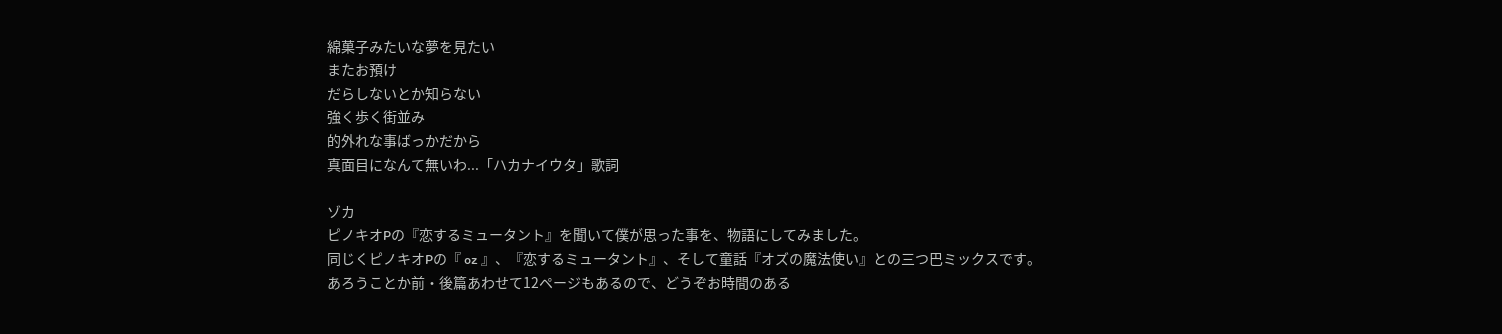綿菓子みたいな夢を見たい
またお預け
だらしないとか知らない
強く歩く街並み
的外れな事ばっかだから
真面目になんて無いわ...「ハカナイウタ」歌詞

ゾカ
ピノキオPの『恋するミュータント』を聞いて僕が思った事を、物語にしてみました。
同じくピノキオPの『 oz 』、『恋するミュータント』、そして童話『オズの魔法使い』との三つ巴ミックスです。
あろうことか前・後篇あわせて12ページもあるので、どうぞお時間のある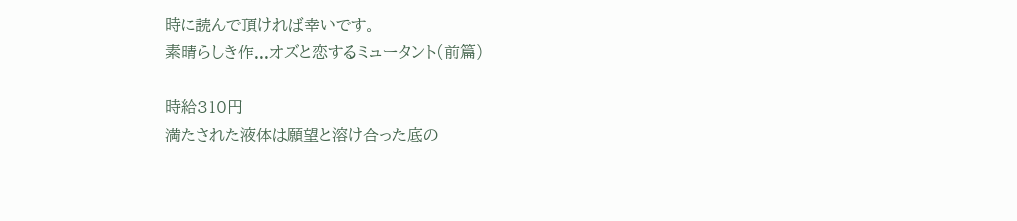時に読んで頂ければ幸いです。
素晴らしき作...オズと恋するミュータント(前篇)

時給310円
満たされた液体は願望と溶け合った底の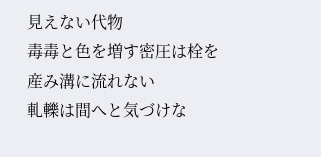見えない代物
毒毒と色を増す密圧は栓を産み溝に流れない
軋轢は間へと気づけな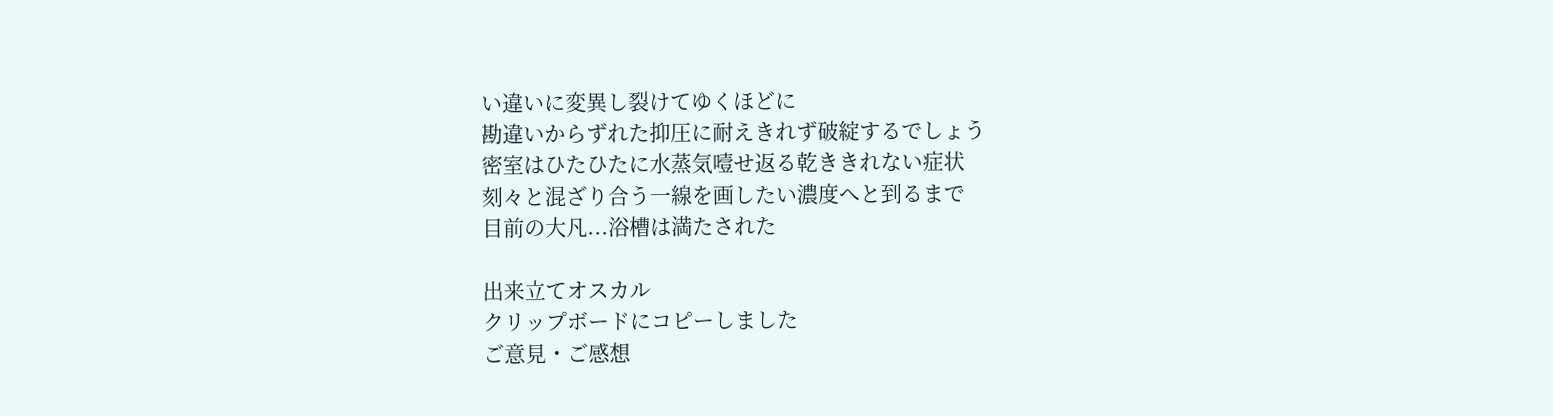い違いに変異し裂けてゆくほどに
勘違いからずれた抑圧に耐えきれず破綻するでしょう
密室はひたひたに水蒸気噎せ返る乾ききれない症状
刻々と混ざり合う一線を画したい濃度へと到るまで
目前の大凡...浴槽は満たされた

出来立てオスカル
クリップボードにコピーしました
ご意見・ご感想